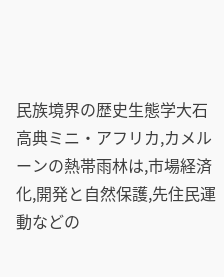民族境界の歴史生態学大石高典ミニ・アフリカ,カメルーンの熱帯雨林は,市場経済化,開発と自然保護,先住民運動などの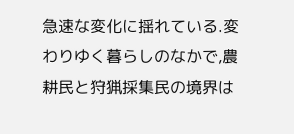急速な変化に揺れている.変わりゆく暮らしのなかで,農耕民と狩猟採集民の境界は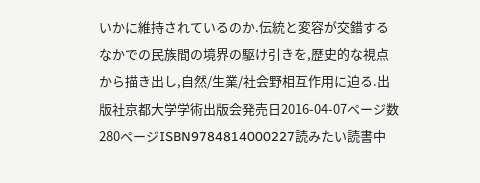いかに維持されているのか.伝統と変容が交錯するなかでの民族間の境界の駆け引きを,歴史的な視点から描き出し,自然/生業/社会野相互作用に迫る.出版社京都大学学術出版会発売日2016-04-07ページ数280ページISBN9784814000227読みたい読書中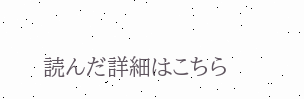読んだ詳細はこちら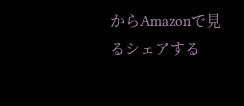からAmazonで見るシェアする